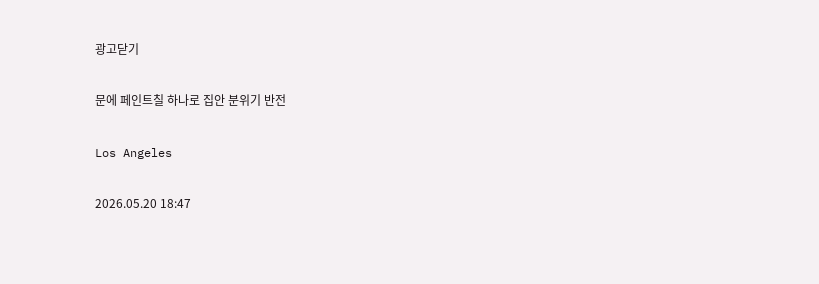광고닫기

문에 페인트칠 하나로 집안 분위기 반전

Los Angeles

2026.05.20 18:47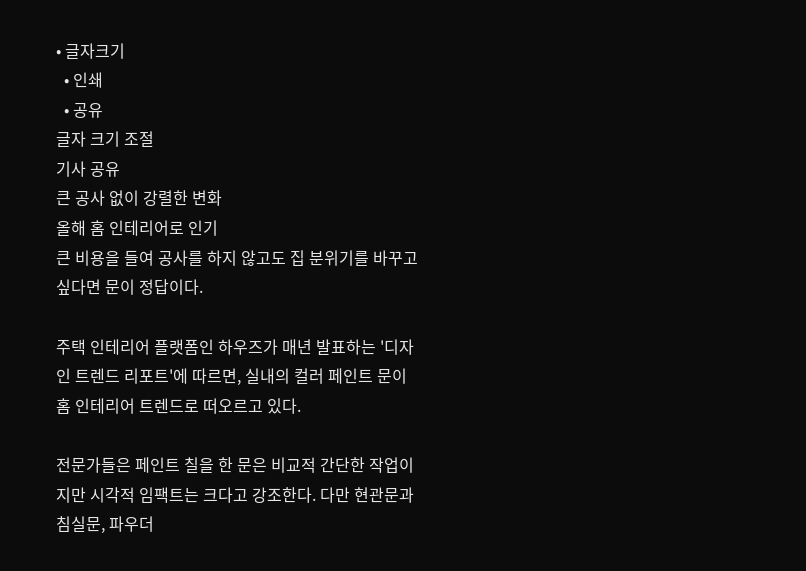• 글자크기
  • 인쇄
  • 공유
글자 크기 조절
기사 공유
큰 공사 없이 강렬한 변화
올해 홈 인테리어로 인기
큰 비용을 들여 공사를 하지 않고도 집 분위기를 바꾸고 싶다면 문이 정답이다.

주택 인테리어 플랫폼인 하우즈가 매년 발표하는 '디자인 트렌드 리포트'에 따르면, 실내의 컬러 페인트 문이 홈 인테리어 트렌드로 떠오르고 있다.

전문가들은 페인트 칠을 한 문은 비교적 간단한 작업이지만 시각적 임팩트는 크다고 강조한다. 다만 현관문과 침실문, 파우더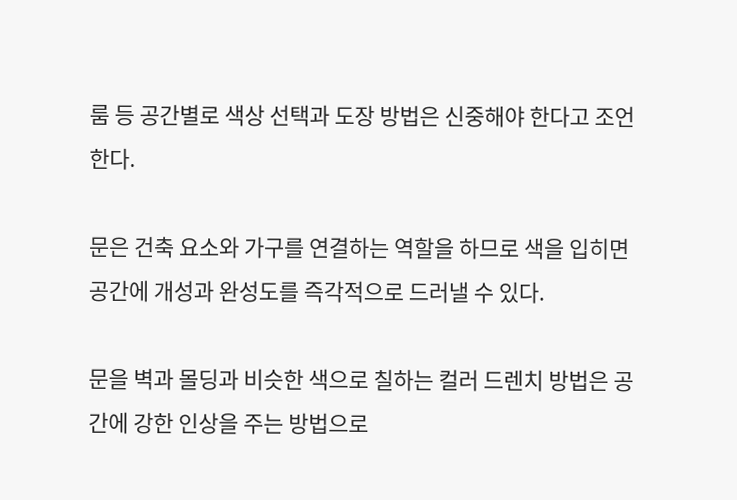룸 등 공간별로 색상 선택과 도장 방법은 신중해야 한다고 조언한다.

문은 건축 요소와 가구를 연결하는 역할을 하므로 색을 입히면 공간에 개성과 완성도를 즉각적으로 드러낼 수 있다.

문을 벽과 몰딩과 비슷한 색으로 칠하는 컬러 드렌치 방법은 공간에 강한 인상을 주는 방법으로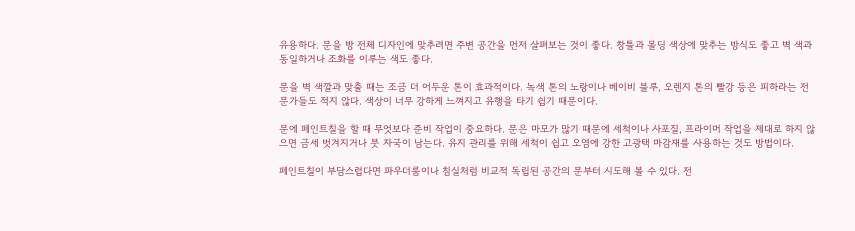유용하다. 문을 방 전체 디자인에 맞추려면 주변 공간을 먼저 살펴보는 것이 좋다. 창틀과 몰딩 색상에 맞추는 방식도 좋고 벽 색과 동일하거나 조화를 이루는 색도 좋다.

문을 벽 색깔과 맞출 때는 조금 더 어두운 톤이 효과적이다. 녹색 톤의 노랑이나 베이비 블루, 오렌지 톤의 빨강 등은 피하라는 전문가들도 적지 않다. 색상이 너무 강하게 느껴지고 유행을 타기 쉽기 때문이다.

문에 페인트칠을 할 때 무엇보다 준비 작업이 중요하다. 문은 마모가 많기 때문에 세척이나 사포질, 프라이머 작업을 제대로 하지 않으면 금세 벗겨지거나 붓 자국이 남는다. 유지 관리를 위해 세척이 쉽고 오염에 강한 고광택 마감재를 사용하는 것도 방법이다.

페인트칠이 부담스럽다면 파우더룸이나 침실처럼 비교적 독립된 공간의 문부터 시도해 볼 수 있다. 전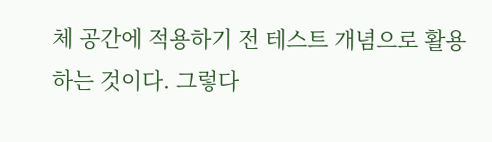체 공간에 적용하기 전 테스트 개념으로 활용하는 것이다. 그렇다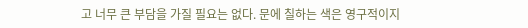고 너무 큰 부담을 가질 필요는 없다. 문에 칠하는 색은 영구적이지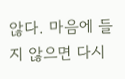않다. 마음에 들지 않으면 다시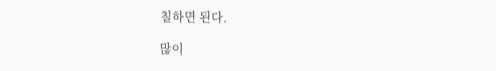칠하면 된다.

많이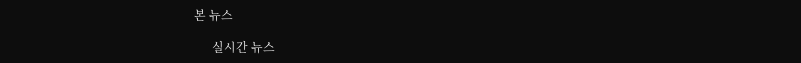본 뉴스

      실시간 뉴스